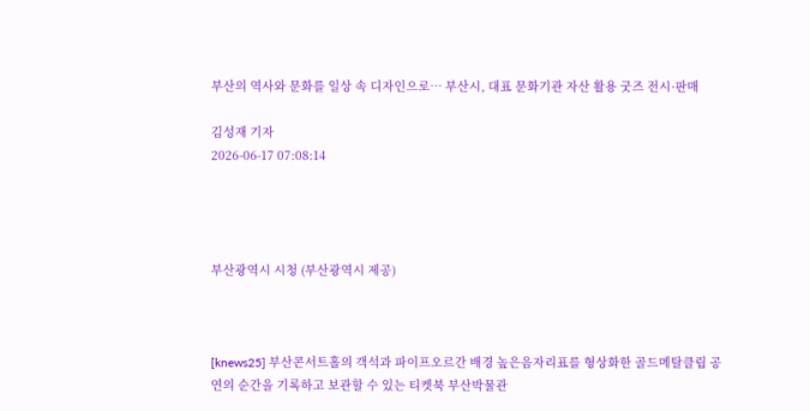부산의 역사와 문화를 일상 속 디자인으로… 부산시, 대표 문화기관 자산 활용 굿즈 전시·판매

김성재 기자
2026-06-17 07:08:14




부산광역시 시청 (부산광역시 제공)



[knews25] 부산콘서트홀의 객석과 파이프오르간 배경 높은음자리표를 형상화한 골드메탈클립 공연의 순간을 기록하고 보관할 수 있는 티켓북 부산박물관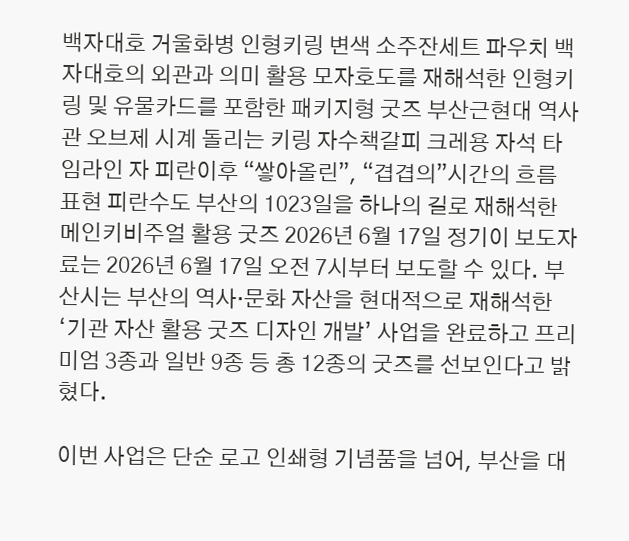백자대호 거울화병 인형키링 변색 소주잔세트 파우치 백자대호의 외관과 의미 활용 모자호도를 재해석한 인형키링 및 유물카드를 포함한 패키지형 굿즈 부산근현대 역사관 오브제 시계 돌리는 키링 자수책갈피 크레용 자석 타임라인 자 피란이후 “쌓아올린”, “겹겹의”시간의 흐름 표현 피란수도 부산의 1023일을 하나의 길로 재해석한 메인키비주얼 활용 굿즈 2026년 6월 17일 정기이 보도자료는 2026년 6월 17일 오전 7시부터 보도할 수 있다. 부산시는 부산의 역사·문화 자산을 현대적으로 재해석한 ‘기관 자산 활용 굿즈 디자인 개발’ 사업을 완료하고 프리미엄 3종과 일반 9종 등 총 12종의 굿즈를 선보인다고 밝혔다.

이번 사업은 단순 로고 인쇄형 기념품을 넘어, 부산을 대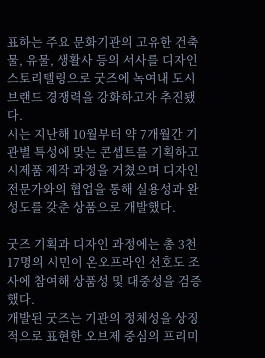표하는 주요 문화기관의 고유한 건축물, 유물, 생활사 등의 서사를 디자인 스토리텔링으로 굿즈에 녹여내 도시브랜드 경쟁력을 강화하고자 추진됐다.
시는 지난해 10월부터 약 7개월간 기관별 특성에 맞는 콘셉트를 기획하고 시제품 제작 과정을 거쳤으며 디자인 전문가와의 협업을 통해 실용성과 완성도를 갖춘 상품으로 개발했다.

굿즈 기획과 디자인 과정에는 총 3천17명의 시민이 온오프라인 선호도 조사에 참여해 상품성 및 대중성을 검증했다.
개발된 굿즈는 기관의 정체성을 상징적으로 표현한 오브제 중심의 프리미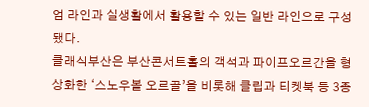엄 라인과 실생활에서 활용할 수 있는 일반 라인으로 구성됐다.
클래식부산은 부산콘서트홀의 객석과 파이프오르간을 형상화한 ‘스노우볼 오르골’을 비롯해 클립과 티켓북 등 3종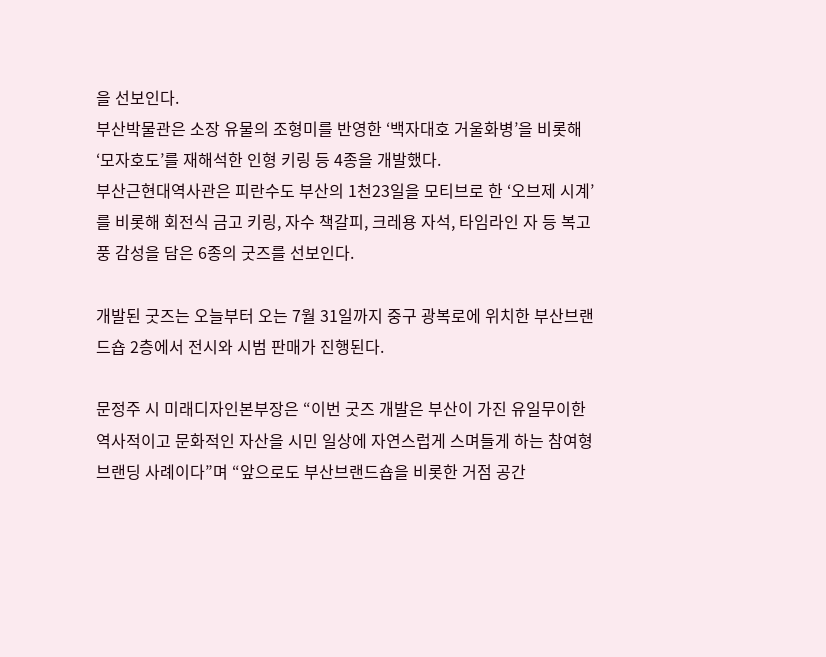을 선보인다.
부산박물관은 소장 유물의 조형미를 반영한 ‘백자대호 거울화병’을 비롯해 ‘모자호도’를 재해석한 인형 키링 등 4종을 개발했다.
부산근현대역사관은 피란수도 부산의 1천23일을 모티브로 한 ‘오브제 시계’를 비롯해 회전식 금고 키링, 자수 책갈피, 크레용 자석, 타임라인 자 등 복고풍 감성을 담은 6종의 굿즈를 선보인다.

개발된 굿즈는 오늘부터 오는 7월 31일까지 중구 광복로에 위치한 부산브랜드숍 2층에서 전시와 시범 판매가 진행된다.

문정주 시 미래디자인본부장은 “이번 굿즈 개발은 부산이 가진 유일무이한 역사적이고 문화적인 자산을 시민 일상에 자연스럽게 스며들게 하는 참여형 브랜딩 사례이다”며 “앞으로도 부산브랜드숍을 비롯한 거점 공간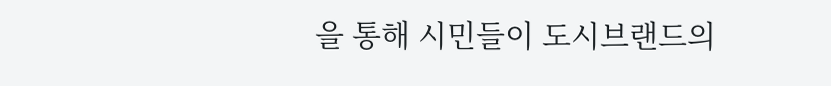을 통해 시민들이 도시브랜드의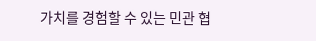가치를 경험할 수 있는 민관 협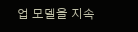업 모델을 지속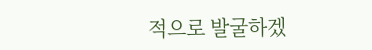적으로 발굴하겠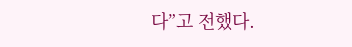다”고 전했다.